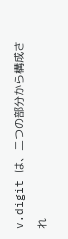v.digit は、二つの部分から構成され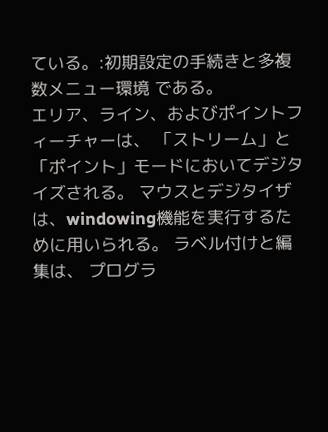ている。:初期設定の手続きと多複数メニュー環境 である。
エリア、ライン、およびポイントフィーチャーは、 「ストリーム」と「ポイント」モードにおいてデジタイズされる。 マウスとデジタイザは、windowing機能を実行するために用いられる。 ラベル付けと編集は、 プログラ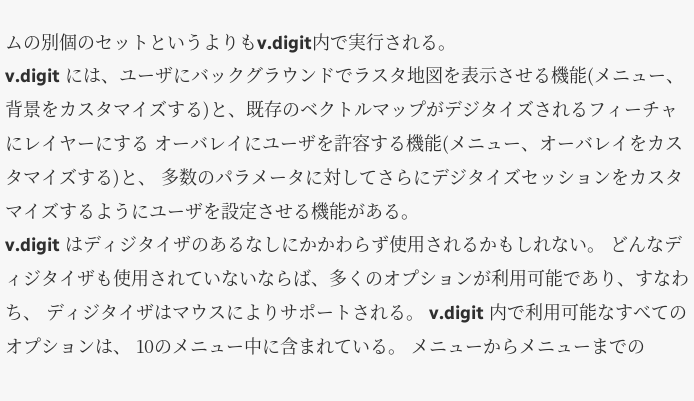ムの別個のセットというよりもv.digit内で実行される。
v.digit には、ユーザにバックグラウンドでラスタ地図を表示させる機能(メニュー、背景をカスタマイズする)と、既存のベクトルマップがデジタイズされるフィーチャにレイヤーにする オーバレイにユーザを許容する機能(メニュー、オーバレイをカスタマイズする)と、 多数のパラメータに対してさらにデジタイズセッションをカスタマイズするようにユーザを設定させる機能がある。
v.digit はディジタイザのあるなしにかかわらず使用されるかもしれない。 どんなディジタイザも使用されていないならば、多くのオプションが利用可能であり、すなわち、 ディジタイザはマウスによりサポートされる。 v.digit 内で利用可能なすべてのオプションは、 10のメニュー中に含まれている。 メニューからメニューまでの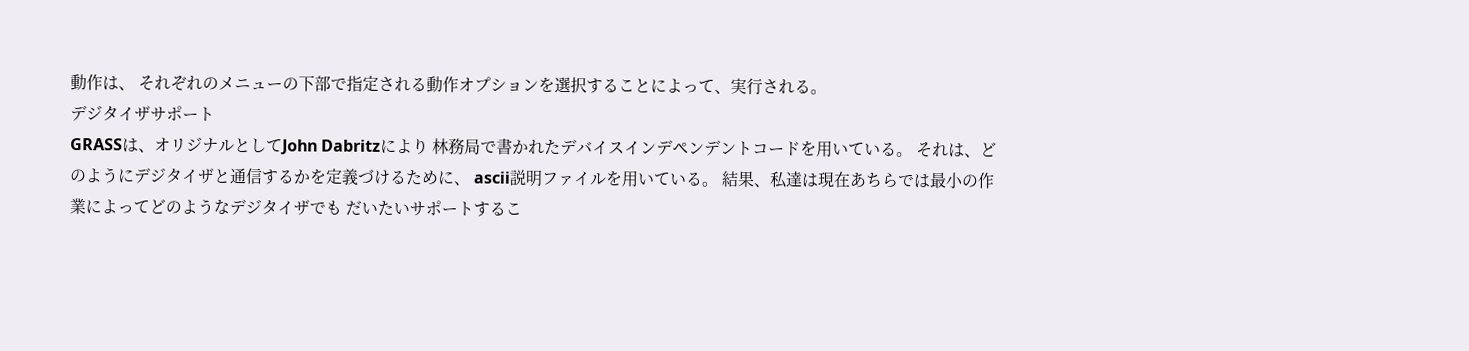動作は、 それぞれのメニューの下部で指定される動作オプションを選択することによって、実行される。
デジタイザサポート
GRASSは、オリジナルとしてJohn Dabritzにより 林務局で書かれたデバイスインデペンデントコードを用いている。 それは、どのようにデジタイザと通信するかを定義づけるために、 ascii説明ファイルを用いている。 結果、私達は現在あちらでは最小の作業によってどのようなデジタイザでも だいたいサポートするこ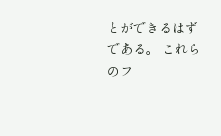とができるはずである。 これらのフ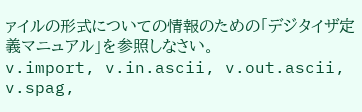ァイルの形式についての情報のための「デジタイザ定義マニュアル」を参照しなさい。
v.import, v.in.ascii, v.out.ascii, v.spag,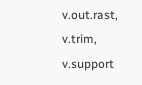v.out.rast, v.trim, v.support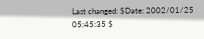Last changed: $Date: 2002/01/25 05:45:35 $